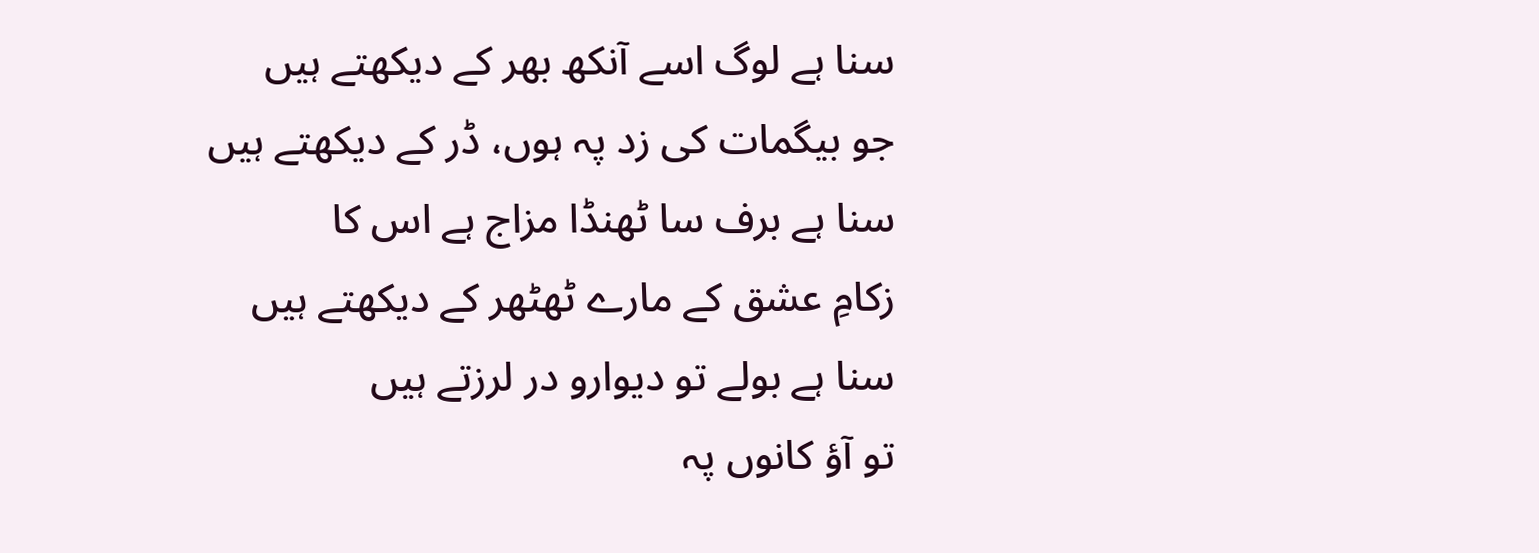سنا ہے لوگ اسے آنکھ بھر کے دیکھتے ہیں
جو بیگمات کی زد پہ ہوں، ڈر کے دیکھتے ہیں
سنا ہے برف سا ٹھنڈا مزاج ہے اس کا
زکامِ عشق کے مارے ٹھٹھر کے دیکھتے ہیں
سنا ہے بولے تو دیوارو در لرزتے ہیں
تو آؤ کانوں پہ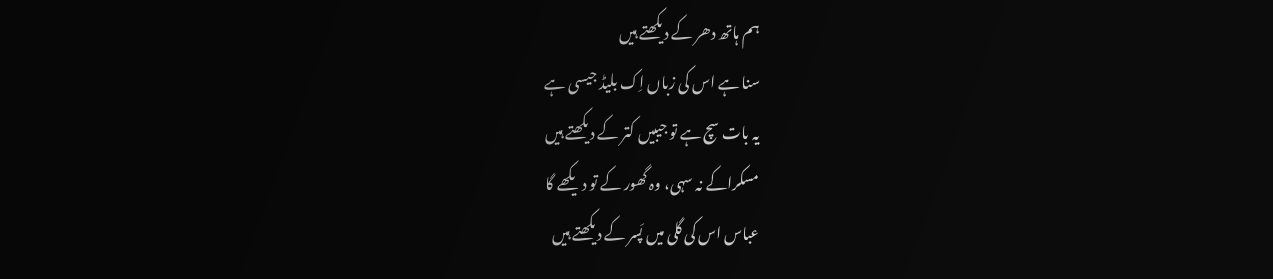ہم ہاتھ دھر کے دیکھتے ہیں
سنا ہے اس کی زباں اِک بلیڈ جیسی ہے
یہ بات سچ ہے تو جیبیں کتر کے دیکھتے ہیں
مسکراکے نہ سہی، وہ گھور کے تو دیکھے گا
عباس اس کی گلی میں پَسر کے دیکھتے ہیں